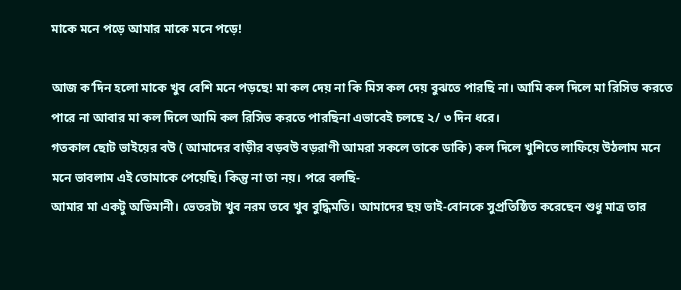মাকে মনে পড়ে আমার মাকে মনে পড়ে!

আজ ক’দিন হলো মাকে খুব বেশি মনে পড়ছে! মা কল দেয় না কি মিস কল দেয় বুঝতে পারছি না। আমি কল দিলে মা রিসিভ করতে পারে না আবার মা কল দিলে আমি কল রিসিভ করতে পারছিনা এভাবেই চলছে ২/ ৩ দিন ধরে।
গতকাল ছোট ভাইয়ের বউ ( আমাদের বাড়ীর বড়বউ বড়রাণী আমরা সকলে তাকে ডাকি) কল দিলে খুশিতে লাফিয়ে উঠলাম মনে মনে ভাবলাম এই তোমাকে পেয়েছি। কিন্তু না তা নয়। পরে বলছি-
আমার মা একটু অভিমানী। ভেতরটা খুব নরম তবে খুব বুদ্ধিমতি। আমাদের ছয় ভাই-বোনকে সুপ্রতিষ্ঠিত করেছেন শুধু মাত্র তার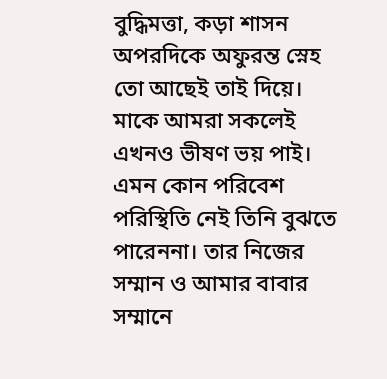বুদ্ধিমত্তা, কড়া শাসন অপরদিকে অফুরন্ত স্নেহ তো আছেই তাই দিয়ে। মাকে আমরা সকলেই এখনও ভীষণ ভয় পাই।
এমন কোন পরিবেশ পরিস্থিতি নেই তিনি বুঝতে পারেননা। তার নিজের সম্মান ও আমার বাবার সম্মানে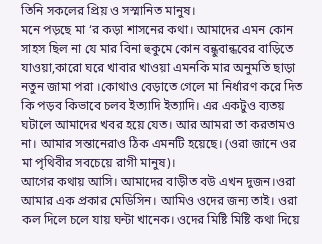তিনি সকলের প্রিয় ও সস্মানিত মানুষ।
মনে পড়ছে মা ‘র কড়া শাসনের কথা। আমাদের এমন কোন সাহস ছিল না যে মার বিনা হুকুমে কোন বন্ধুবান্ধবের বাড়িতে যাওয়া,কারো ঘরে খাবার খাওয়া এমনকি মার অনুমতি ছাড়া নতুন জামা পরা ।কোথাও বেড়াতে গেলে মা নির্ধারণ করে দিত কি পড়ব কিভাবে চলব ইত্যাদি ইত্যাদি। এর একটুও ব্যতয় ঘটালে আমাদের খবর হয়ে যেত। আর আমরা তা করতামও না। আমার সন্তানেরাও ঠিক এমনটি হয়েছে। (ওরা জানে ওর মা পৃথিবীর সবচেয়ে রাগী মানুষ)।
আগের কথায় আসি। আমাদের বাড়ীত বউ এখন দুজন।ওরা আমার এক প্রকার মেডিসিন। আমিও ওদের জন্য তাই। ওরা কল দিলে চলে যায় ঘন্টা খানেক। ওদের মিষ্টি মিষ্টি কথা দিয়ে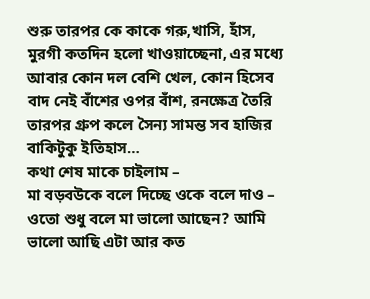শুরু তারপর কে কাকে গরু,খাসি, হাঁস, মুরগী কতদিন হলো খাওয়াচ্ছেনা, এর মধ্যে আবার কোন দল বেশি খেল, কোন হিসেব বাদ নেই বাঁশের ওপর বাঁশ, রনক্ষেত্র তৈরি তারপর গ্রুপ কলে সৈন্য সামন্ত সব হাজির বাকিটুকু ইতিহাস…
কথা শেষ মাকে চাইলাম –
মা বড়বউকে বলে দিচ্ছে ওকে বলে দাও –
ওতো শুধু বলে মা ভালো আছেন? আমি ভালো আছি এটা আর কত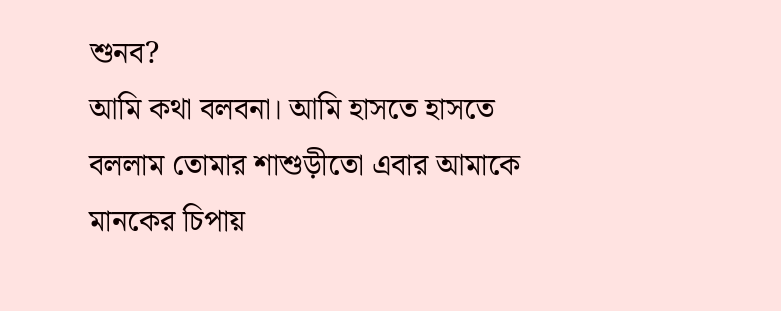শুনব?
আমি কথা বলবনা। আমি হাসতে হাসতে বললাম তোমার শাশুড়ীতো এবার আমাকে মানকের চিপায়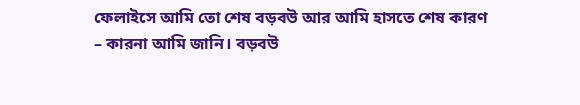ফেলাইসে আমি তো শেষ বড়বউ আর আমি হাসতে শেষ কারণ – কারনা আমি জানি। বড়বউ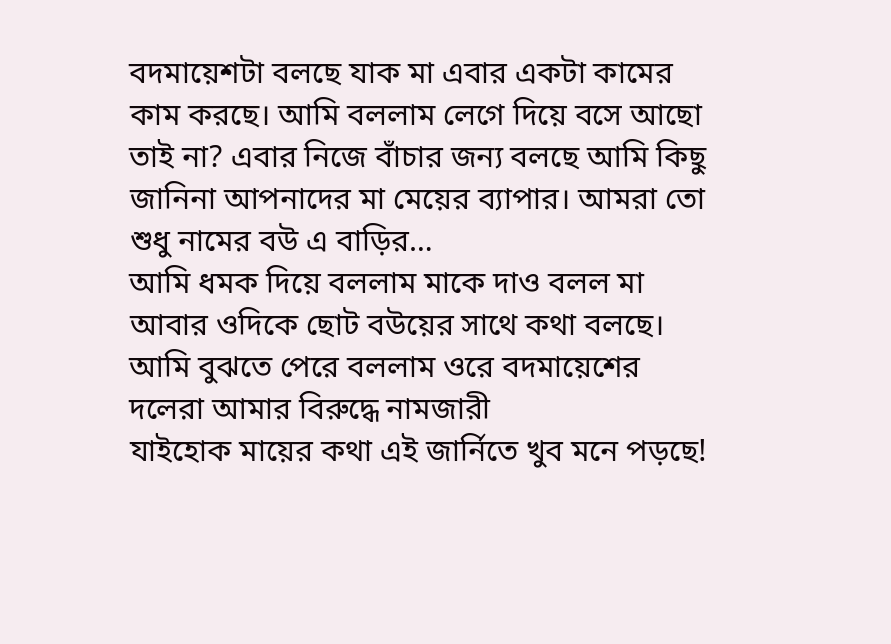বদমায়েশটা বলছে যাক মা এবার একটা কামের কাম করছে। আমি বললাম লেগে দিয়ে বসে আছো তাই না? এবার নিজে বাঁচার জন্য বলছে আমি কিছু জানিনা আপনাদের মা মেয়ের ব্যাপার। আমরা তো শুধু নামের বউ এ বাড়ির…
আমি ধমক দিয়ে বললাম মাকে দাও বলল মা আবার ওদিকে ছোট বউয়ের সাথে কথা বলছে। আমি বুঝতে পেরে বললাম ওরে বদমায়েশের দলেরা আমার বিরুদ্ধে নামজারী
যাইহোক মায়ের কথা এই জার্নিতে খুব মনে পড়ছে!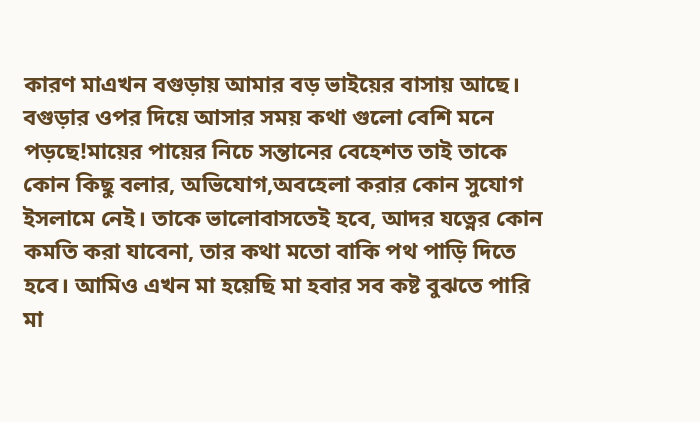কারণ মাএখন বগুড়ায় আমার বড় ভাইয়ের বাসায় আছে। বগুড়ার ওপর দিয়ে আসার সময় কথা গুলো বেশি মনে পড়ছে!মায়ের পায়ের নিচে সন্তানের বেহেশত তাই তাকে কোন কিছু বলার, অভিযোগ,অবহেলা করার কোন সুযোগ ইসলামে নেই। তাকে ভালোবাসতেই হবে, আদর যত্নের কোন কমতি করা যাবেনা, তার কথা মতো বাকি পথ পাড়ি দিতে হবে। আমিও এখন মা হয়েছি মা হবার সব কষ্ট বুঝতে পারি মা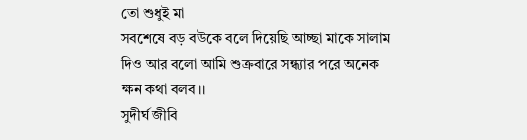তো শুধুই মা
সবশেষে বড় বউকে বলে দিয়েছি আচ্ছা মাকে সালাম দিও আর বলো আমি শুক্রবারে সন্ধ্যার পরে অনেক ক্ষন কথা বলব।।
সুদীর্ঘ জীবি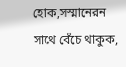হোক,সস্মানেরন সাথে বেঁচে থাকুক,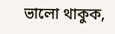ভালো থাকুক,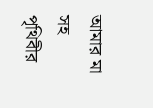আমার মা সহ পৃথিবীর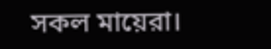সকল মায়েরা।